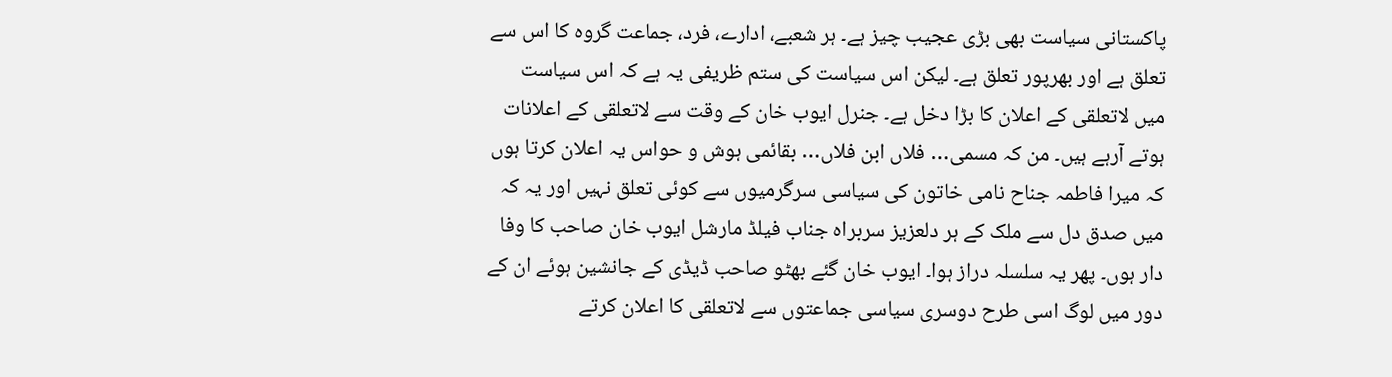پاکستانی سیاست بھی بڑی عجیب چیز ہے۔ ہر شعبے، ادارے، فرد، جماعت گروہ کا اس سے تعلق ہے اور بھرپور تعلق ہے۔ لیکن اس سیاست کی ستم ظریفی یہ ہے کہ اس سیاست میں لاتعلقی کے اعلان کا بڑا دخل ہے۔ جنرل ایوب خان کے وقت سے لاتعلقی کے اعلانات ہوتے آرہے ہیں۔ من کہ مسمی… فلاں ابن فلاں… بقائمی ہوش و حواس یہ اعلان کرتا ہوں کہ میرا فاطمہ جناح نامی خاتون کی سیاسی سرگرمیوں سے کوئی تعلق نہیں اور یہ کہ میں صدق دل سے ملک کے ہر دلعزیز سربراہ جناب فیلڈ مارشل ایوب خان صاحب کا وفا دار ہوں۔ پھر یہ سلسلہ دراز ہوا۔ ایوب خان گئے بھٹو صاحب ڈیڈی کے جانشین ہوئے ان کے دور میں لوگ اسی طرح دوسری سیاسی جماعتوں سے لاتعلقی کا اعلان کرتے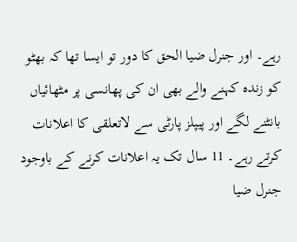رہے۔ اور جنرل ضیا الحق کا دور تو ایسا تھا کہ بھٹو کو زندہ کہنے والے بھی ان کی پھانسی پر مٹھائیاں بانٹنے لگے اور پیپلز پارٹی سے لاتعلقی کا اعلانات کرتے رہے۔ 11 سال تک یہ اعلانات کرنے کے باوجود جنرل ضیا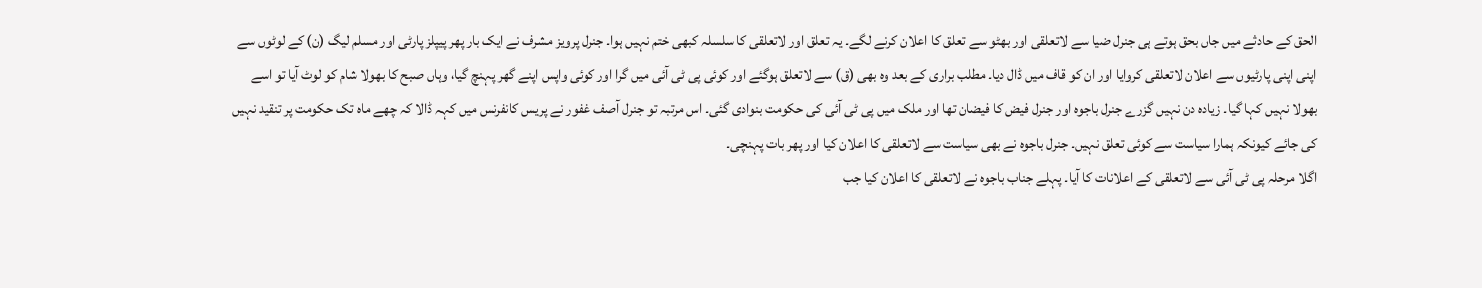الحق کے حادثے میں جاں بحق ہوتے ہی جنرل ضیا سے لاتعلقی اور بھٹو سے تعلق کا اعلان کرنے لگے۔ یہ تعلق اور لاتعلقی کا سلسلہ کبھی ختم نہیں ہوا۔ جنرل پرویز مشرف نے ایک بار پھر پیپلز پارٹی اور مسلم لیگ (ن) کے لوٹوں سے اپنی اپنی پارٹیوں سے اعلان لاتعلقی کروایا اور ان کو قاف میں ڈال دیا۔ مطلب براری کے بعد وہ بھی (ق) سے لاتعلق ہوگئے اور کوئی پی ٹی آئی میں گرا اور کوئی واپس اپنے گھر پہنچ گیا، وہاں صبح کا بھولا شام کو لوٹ آیا تو اسے بھولا نہیں کہا گیا۔ زیادہ دن نہیں گزرے جنرل باجوہ اور جنرل فیض کا فیضان تھا اور ملک میں پی ٹی آئی کی حکومت بنوادی گئی۔ اس مرتبہ تو جنرل آصف غفور نے پریس کانفرنس میں کہہ ڈالا کہ چھے ماہ تک حکومت پر تنقید نہیں کی جائے کیونکہ ہمارا سیاست سے کوئی تعلق نہیں۔ جنرل باجوہ نے بھی سیاست سے لاتعلقی کا اعلان کیا اور پھر بات پہنچی۔
اگلا مرحلہ پی ٹی آئی سے لاتعلقی کے اعلانات کا آیا۔ پہلے جناب باجوہ نے لاتعلقی کا اعلان کیا جب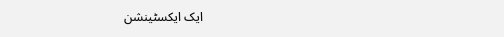ایک ایکسٹینشن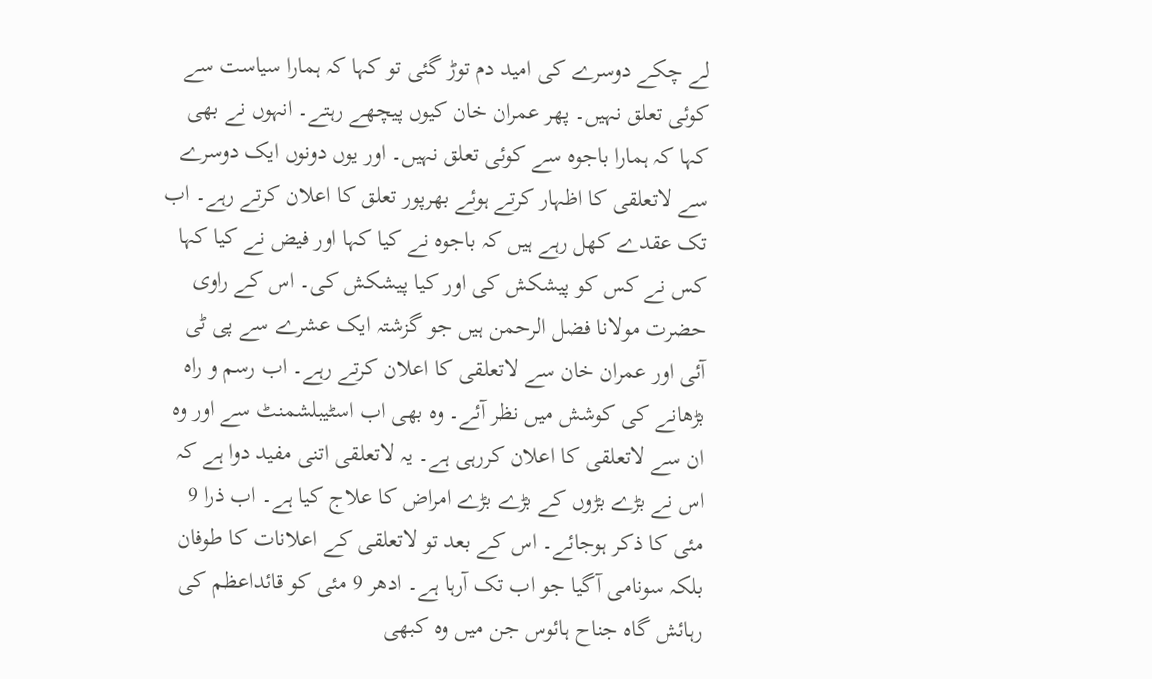لے چکے دوسرے کی امید دم توڑ گئی تو کہا کہ ہمارا سیاست سے کوئی تعلق نہیں۔ پھر عمران خان کیوں پیچھے رہتے۔ انہوں نے بھی کہا کہ ہمارا باجوہ سے کوئی تعلق نہیں۔ اور یوں دونوں ایک دوسرے سے لاتعلقی کا اظہار کرتے ہوئے بھرپور تعلق کا اعلان کرتے رہے۔ اب تک عقدے کھل رہے ہیں کہ باجوہ نے کیا کہا اور فیض نے کیا کہا کس نے کس کو پیشکش کی اور کیا پیشکش کی۔ اس کے راوی حضرت مولانا فضل الرحمن ہیں جو گزشتہ ایک عشرے سے پی ٹی آئی اور عمران خان سے لاتعلقی کا اعلان کرتے رہے۔ اب رسم و راہ بڑھانے کی کوشش میں نظر آئے۔ وہ بھی اب اسٹیبلشمنٹ سے اور وہ ان سے لاتعلقی کا اعلان کررہی ہے۔ یہ لاتعلقی اتنی مفید دوا ہے کہ اس نے بڑے بڑوں کے بڑے بڑے امراض کا علاج کیا ہے۔ اب ذرا 9 مئی کا ذکر ہوجائے۔ اس کے بعد تو لاتعلقی کے اعلانات کا طوفان بلکہ سونامی آگیا جو اب تک آرہا ہے۔ ادھر 9 مئی کو قائداعظم کی رہائش گاہ جناح ہائوس جن میں وہ کبھی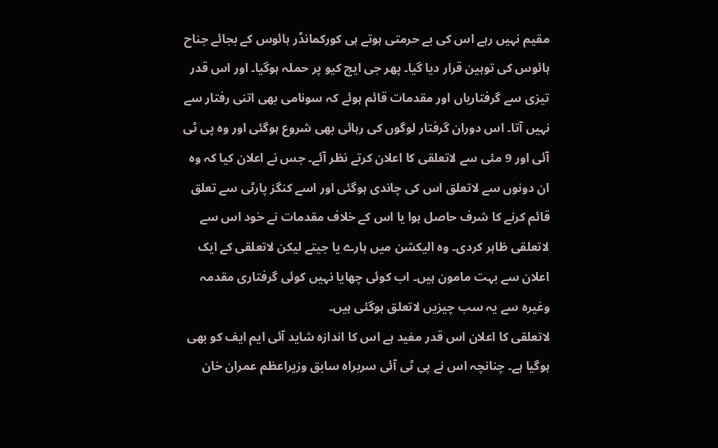مقیم نہیں رہے اس کی بے حرمتی ہوتے ہی کورکمانڈر ہائوس کے بجائے جناح ہائوس کی توہین قرار دیا گیا۔ پھر جی ایچ کیو پر حملہ ہوگیا۔ اور اس قدر تیزی سے گرفتاریاں اور مقدمات قائم ہوئے کہ سونامی بھی اتنی رفتار سے نہیں آتا۔ اس دوران گرفتار لوگوں کی رہائی بھی شروع ہوگئی اور وہ پی ٹی آئی اور 9 مئی سے لاتعلقی کا اعلان کرتے نظر آئے۔ جس نے اعلان کیا کہ وہ ان دونوں سے لاتعلق اس کی چاندی ہوگئی اور اسے کنگز پارٹی سے تعلق قائم کرنے کا شرف حاصل ہوا یا اس کے خلاف مقدمات نے خود اس سے لاتعلقی ظاہر کردی۔ وہ الیکشن میں ہارے یا جیتے لیکن لاتعلقی کے ایک اعلان سے بہت مامون ہیں۔ اب کوئی چھایا نہیں کوئی گرفتاری مقدمہ وغیرہ سے یہ سب چیزیں لاتعلق ہوگئی ہیں۔
لاتعلقی کا اعلان اس قدر مفید ہے اس کا اندازہ شاید آئی ایم ایف کو بھی ہوگیا ہے۔ چنانچہ اس نے پی ٹی آئی سربراہ سابق وزیراعظم عمران خان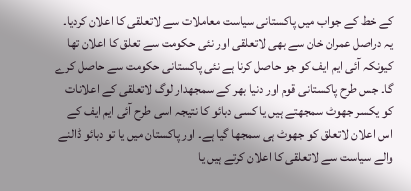کے خط کے جواب میں پاکستانی سیاست معاملات سے لاتعلقی کا اعلان کردیا۔ یہ دراصل عمران خان سے بھی لاتعلقی اور نئی حکومت سے تعلق کا اعلان تھا کیونکہ آئی ایم ایف کو جو حاصل کرنا ہے نئی پاکستانی حکومت سے حاصل کرے گا۔ جس طرح پاکستانی قوم اور دنیا بھر کے سمجھدار لوگ لاتعلقی کے اعلانات کو یکسر جھوٹ سمجھتے ہیں یا کسی دبائو کا نتیجہ اسی طرح آئی ایم ایف کے اس اعلان لاتعلق کو جھوٹ ہی سمجھا گیا ہے۔ اور پاکستان میں یا تو دبائو ڈالنے والے سیاست سے لاتعلقی کا اعلان کرتے ہیں یا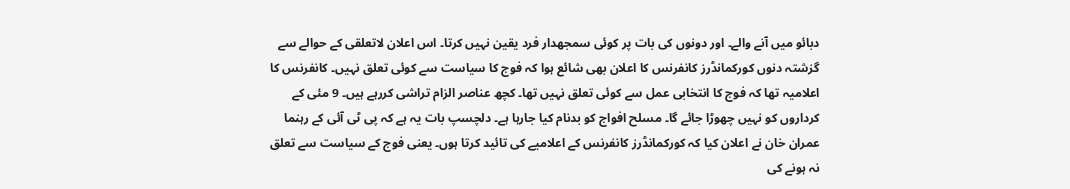دبائو میں آنے والے۔ اور دونوں کی بات پر کوئی سمجھدار فرد یقین نہیں کرتا۔ اس اعلان لاتعلقی کے حوالے سے گزشتہ دنوں کورکمانڈرز کانفرنس کا اعلان بھی شائع ہوا کہ فوج کا سیاست سے کوئی تعلق نہیں۔ کانفرنس کا اعلامیہ تھا کہ فوج کا انتخابی عمل سے کوئی تعلق نہیں تھا۔ کچھ عناصر الزام تراشی کررہے ہیں۔ 9 مئی کے کرداروں کو نہیں چھوڑا جائے گا۔ مسلح افواج کو بدنام کیا جارہا ہے۔ دلچسپ بات یہ ہے کہ پی ٹی آئی کے رہنما عمران خان نے اعلان کیا کہ کورکمانڈرز کانفرنس کے اعلامیے کی تائید کرتا ہوں۔ یعنی فوج کے سیاست سے تعلق نہ ہونے کی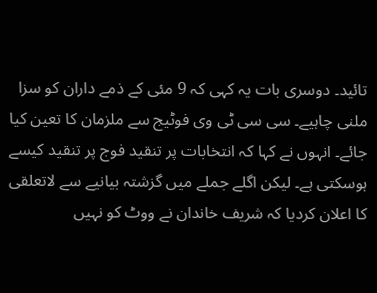تائید۔ دوسری بات یہ کہی کہ 9 مئی کے ذمے داران کو سزا ملنی چاہیے۔ سی سی ٹی وی فوٹیج سے ملزمان کا تعین کیا جائے۔ انہوں نے کہا کہ انتخابات پر تنقید فوج پر تنقید کیسے ہوسکتی ہے۔ لیکن اگلے جملے میں گزشتہ بیانیے سے لاتعلقی کا اعلان کردیا کہ شریف خاندان نے ووٹ کو نہیں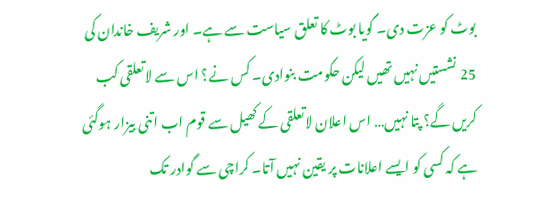بوٹ کو عزت دی۔ گویا بوٹ کا تعلق سیاست سے ہے۔ اور شریف خاندان کی 25 نشستیں نہیں تھیں لیکن حکومت بنوادی۔ کس نے؟ اس سے لاتعلقی کب کریں گے؟ پتا نہیں… اس اعلان لاتعلقی کے کھیل سے قوم اب اتنی بیزار ہوگئی ہے کہ کسی کو ایسے اعلانات پر یقین نہیں آتا۔ کراچی سے گوادر تک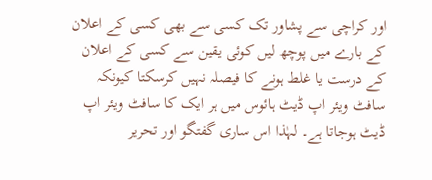اور کراچی سے پشاور تک کسی سے بھی کسی کے اعلان کے بارے میں پوچھ لیں کوئی یقین سے کسی کے اعلان کے درست یا غلط ہونے کا فیصلہ نہیں کرسکتا کیونکہ سافٹ ویئر اپ ڈیٹ ہائوس میں ہر ایک کا سافٹ ویئر اپ ڈیٹ ہوجاتا ہے۔ لہٰذا اس ساری گفتگو اور تحریر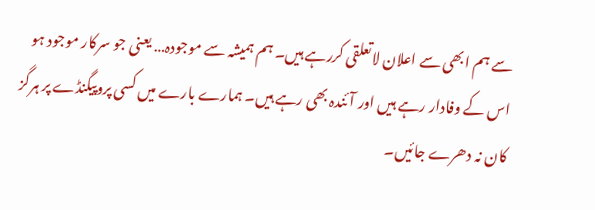سے ہم ابھی سے اعلان لاتعلقی کررہے ہیں۔ ہم ہمیشہ سے موجودہ… یعنی جو سرکار موجود ہو اس کے وفادار رہے ہیں اور آئندہ بھی رہے ہیں۔ ہمارے بارے میں کسی پروپیگنڈے پر ہرگز کان نہ دھرے جائیں۔